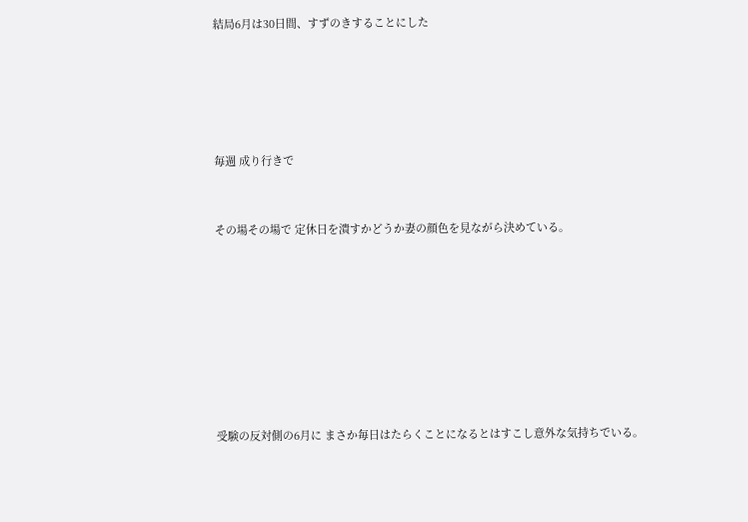結局6月は30日間、すずのきすることにした







毎週 成り行きで



その場その場で 定休日を潰すかどうか妻の顔色を見ながら決めている。











受験の反対側の6月に まさか毎日はたらくことになるとはすこし意外な気持ちでいる。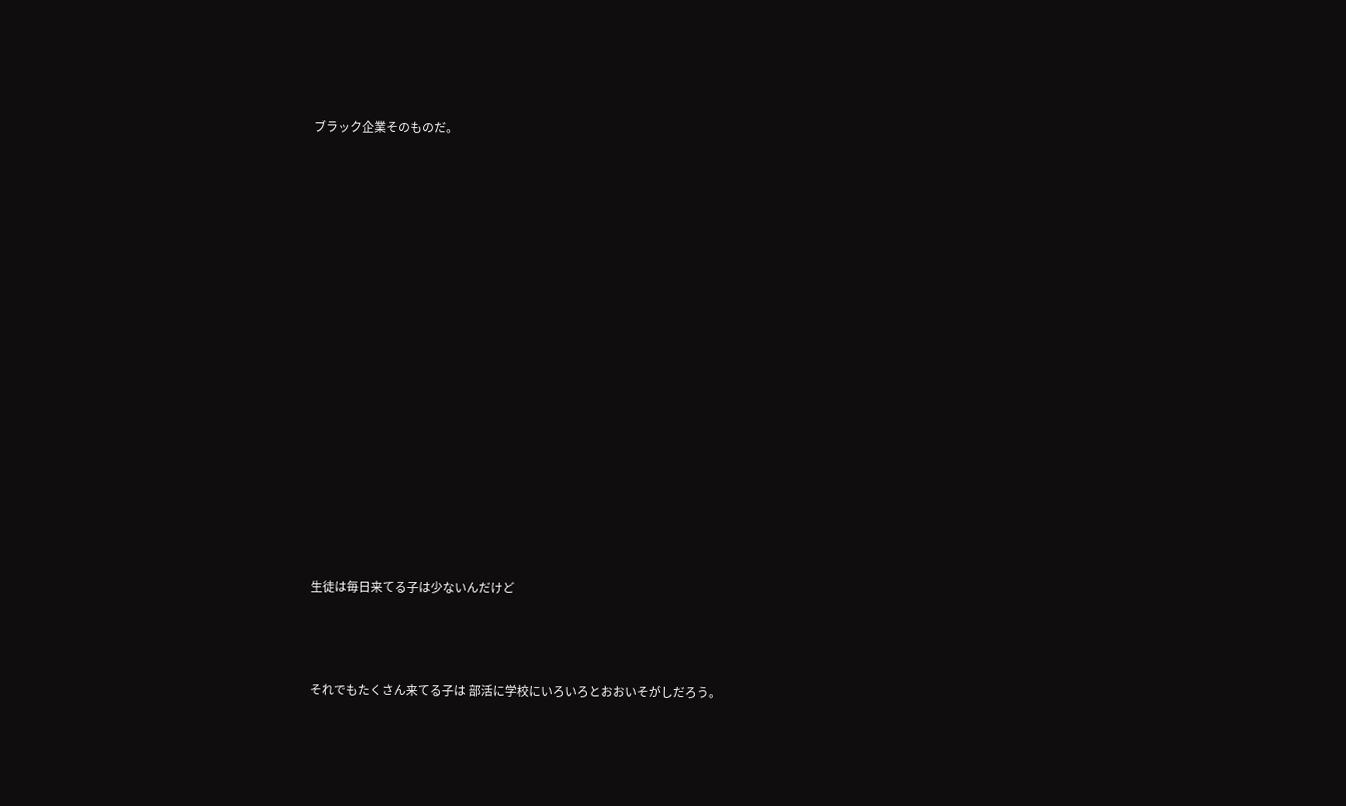ブラック企業そのものだ。

















生徒は毎日来てる子は少ないんだけど



それでもたくさん来てる子は 部活に学校にいろいろとおおいそがしだろう。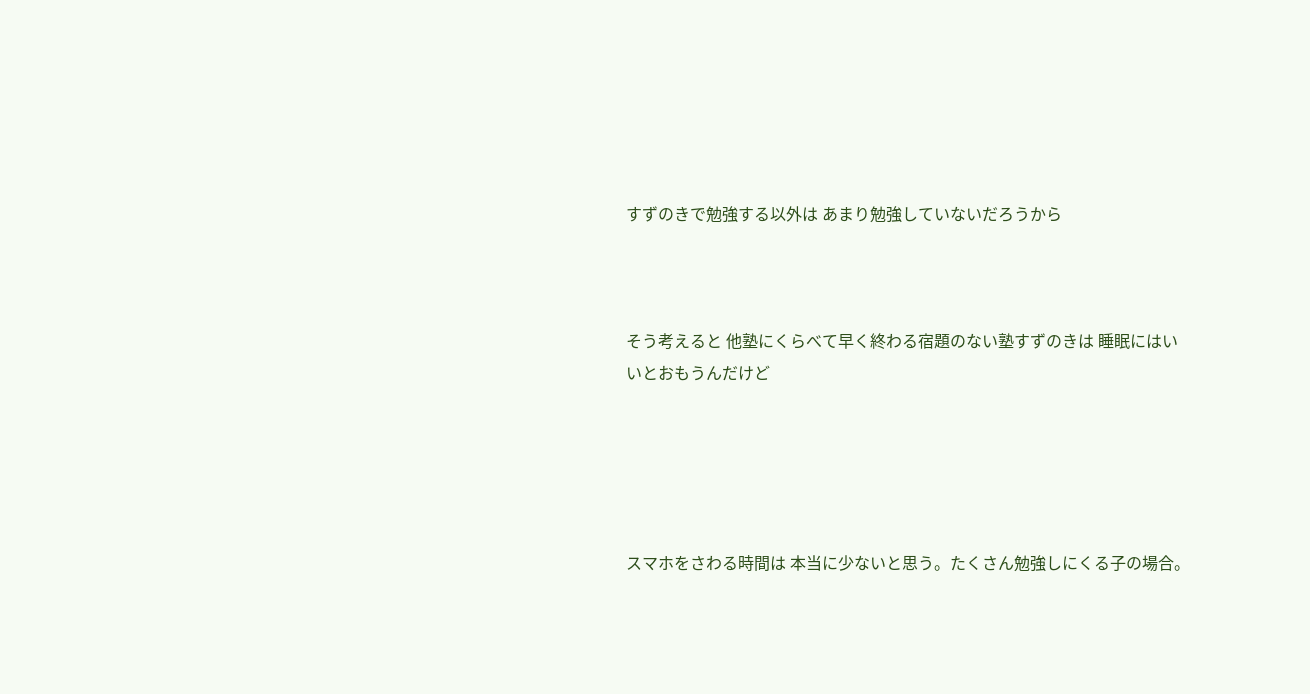すずのきで勉強する以外は あまり勉強していないだろうから



そう考えると 他塾にくらべて早く終わる宿題のない塾すずのきは 睡眠にはいいとおもうんだけど





スマホをさわる時間は 本当に少ないと思う。たくさん勉強しにくる子の場合。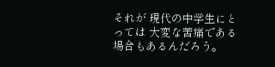それが 現代の中学生にとっては 大変な苦痛である場合もあるんだろう。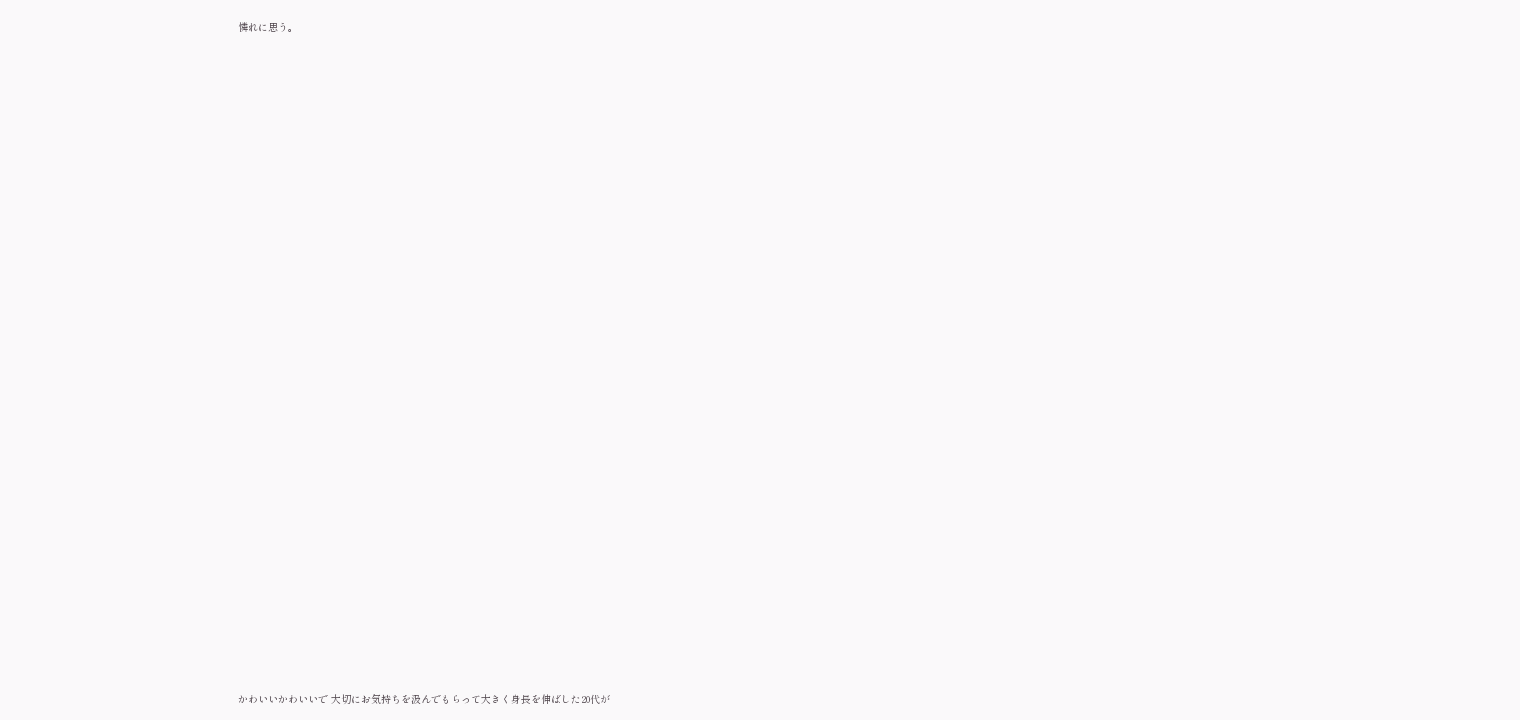憐れに思う。































かわいいかわいいで 大切にお気持ちを汲んでもらって大きく身長を伸ばした20代が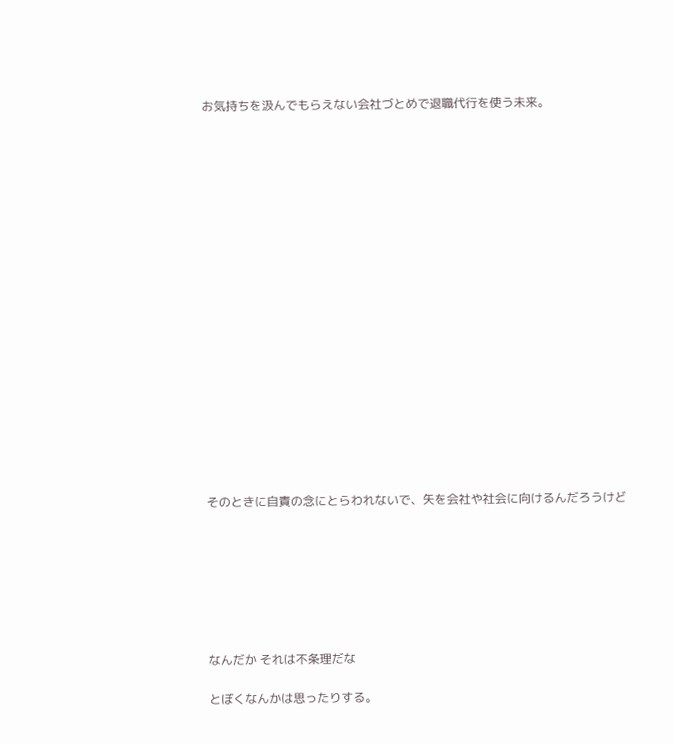お気持ちを汲んでもらえない会社づとめで退職代行を使う未来。



















そのときに自責の念にとらわれないで、矢を会社や社会に向けるんだろうけど







なんだか それは不条理だな

とぼくなんかは思ったりする。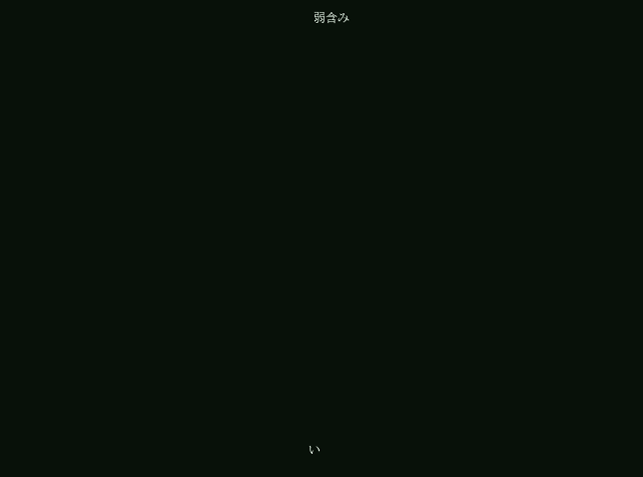弱含み

















い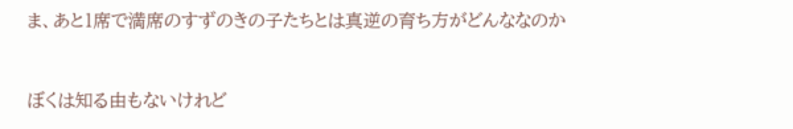ま、あと1席で満席のすずのきの子たちとは真逆の育ち方がどんななのか



ぼくは知る由もないけれど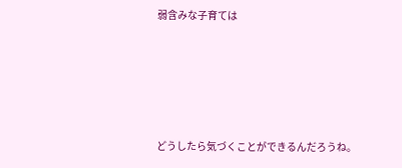弱含みな子育ては





どうしたら気づくことができるんだろうね。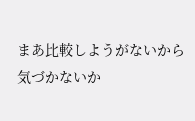まあ比較しようがないから 気づかないか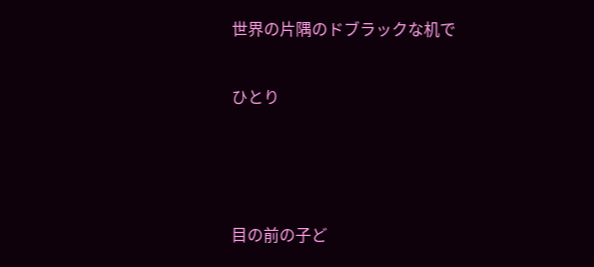世界の片隅のドブラックな机で

ひとり



目の前の子ど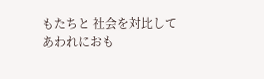もたちと 社会を対比してあわれにおも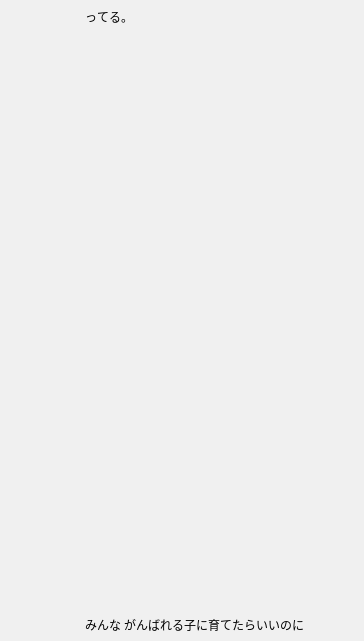ってる。





































みんな がんばれる子に育てたらいいのに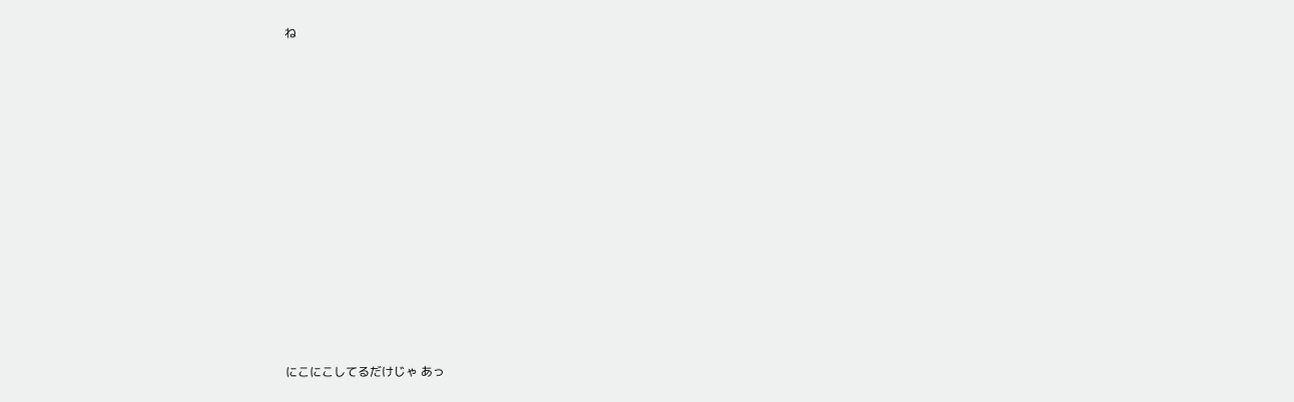ね















にこにこしてるだけじゃ あっ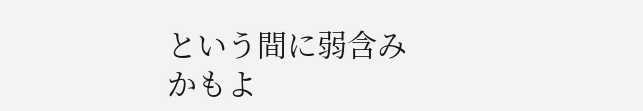という間に弱含みかもよ